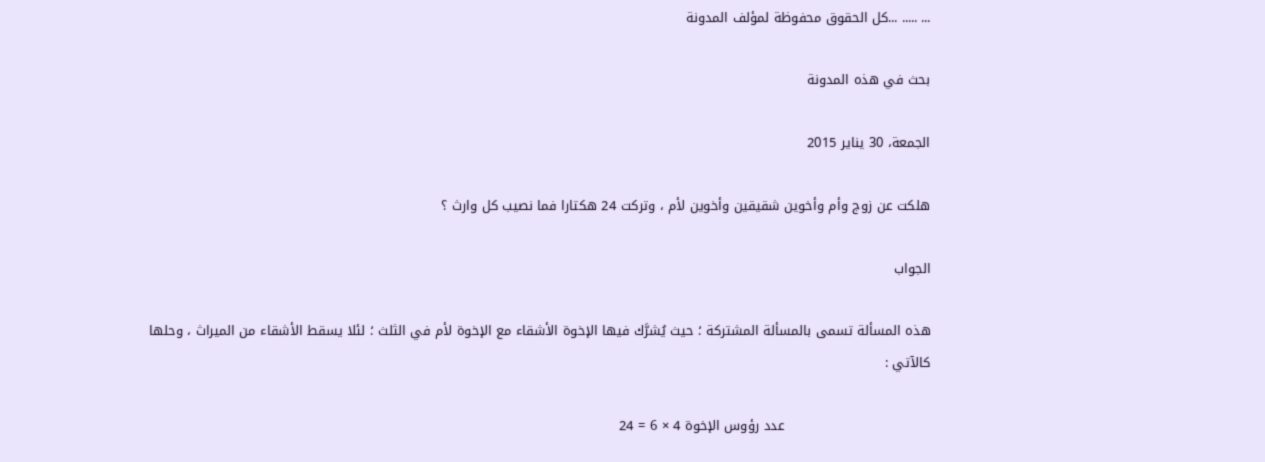... ..... ...كل الحقوق محفوظة لمؤلف المدونة

بحث في هذه المدونة

الجمعة، 30 يناير 2015

هلكت عن زوج وأم وأخوين شقيقين وأخوين لأم ، وتركت 24 هكتارا فما نصيب كل وارث ؟

الجواب

هذه المسألة تسمى بالمسألة المشتركة ؛ حيث يُشرَّك فيها الإخوة الأشقاء مع الإخوة لأم في الثلث ؛ لئلا يسقط الأشقاء من الميراث ، وحلها كالآتي :

                                 عدد رؤوس الإخوة 4 × 6 = 24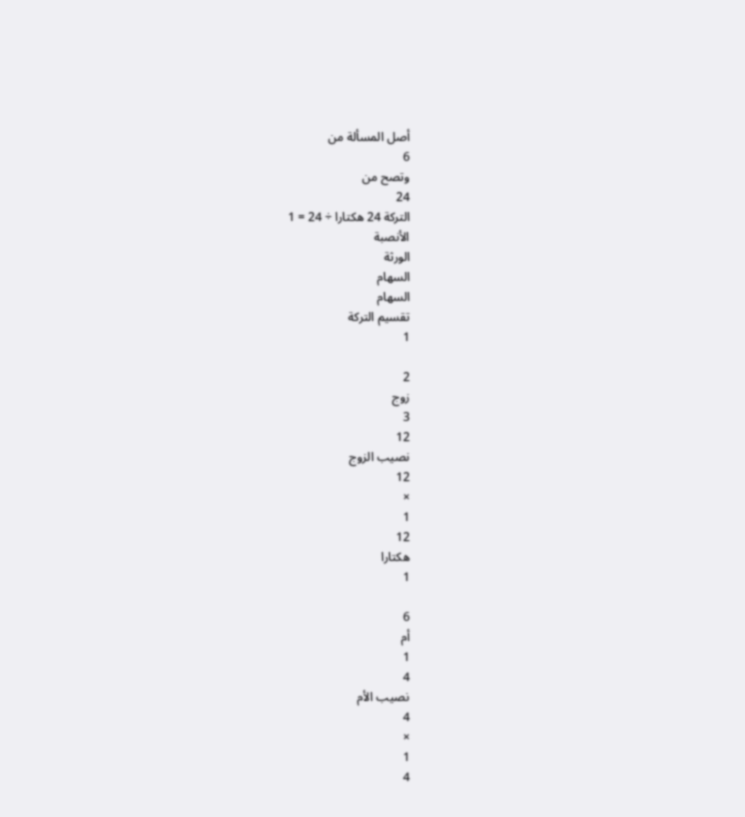أصل المسألة من
6
وتصح من
24
التركة 24 هكتارا ÷ 24 = 1
الأنصبة
الورثة
السهام
السهام
تقسيم التركة
1

2
زوج
3
12
نصيب الزوج
12
×
1
12
هكتارا
1

6
أم
1
4
نصيب الأم
4
×
1
4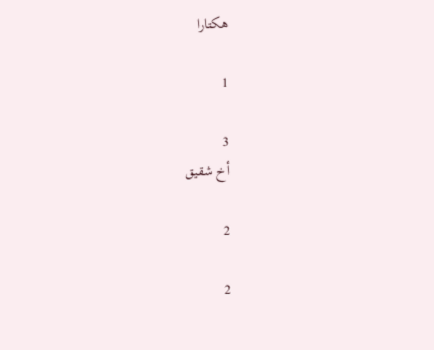هكتارا

1

3
أخ شقيق

2

2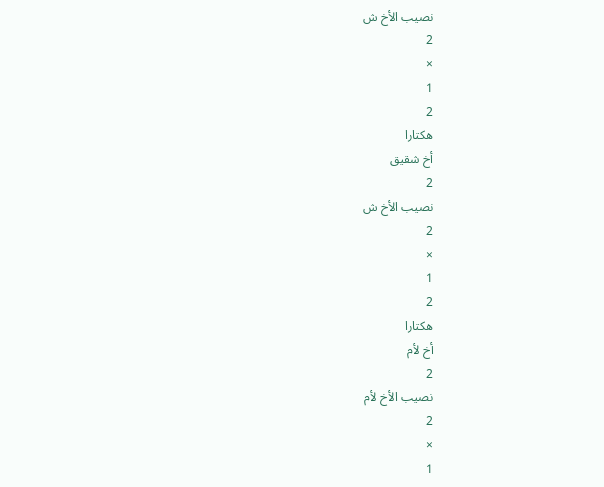نصيب الأخ ش
2
×
1
2
هكتارا
أخ شقيق
2
نصيب الأخ ش
2
×
1
2
هكتارا
أخ لأم
2
نصيب الأخ لأم
2
×
1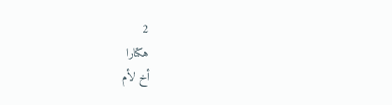2
هكتارا
أخ لأم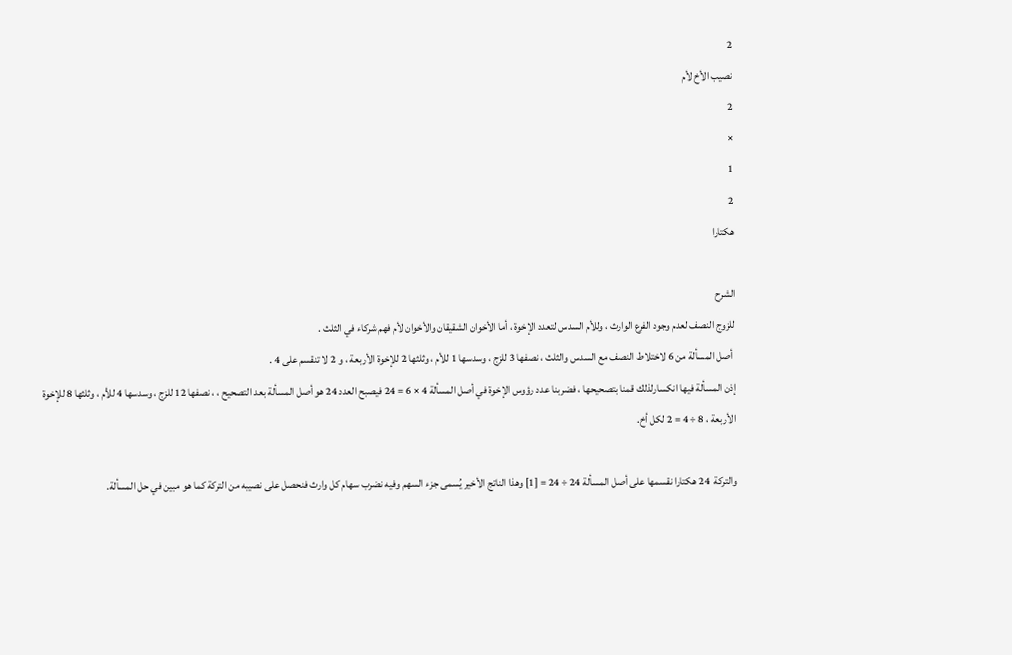2
نصيب الأخ لأم
2
×
1
2
هكتارا

الشرح
للزوج النصف لعدم وجود الفرع الوارث ، وللأم السدس لتعدد الإخوة ، أما الأخوان الشقيقان والأخوان لأم فهم شركاء في الثلث .
 أصل المسألة من 6 لاختلاط النصف مع السدس والثلث ، نصفها 3 للزج ، وسدسها 1 للأم ، وثلثها 2 للإخوة الأربعة ، و 2 لا تنقسم على 4 .
إذن المسألة فيها انكسارلذلك قمنا بتصحيحها ، فضربنا عدد رؤوس الإخوة في أصل المسألة 4 × 6 = 24 فيصبح العدد 24 هو أصل المسألة بعد التصحيح ، ، نصفها 12 للزج ، وسدسها 4 للأم ، وثلثها 8 للإخوة الأربعة ، 8 ÷ 4 = 2 لكل أخ.

والتركة  24 هكتارا نقسمها على أصل المسألة 24 ÷ 24 = [1] وهذا الناتج الأخير يُسمى جزء السهم وفيه نضرب سهام كل وارث فنحصل على نصيبه من التركة كما هو مبين في حل المسألة.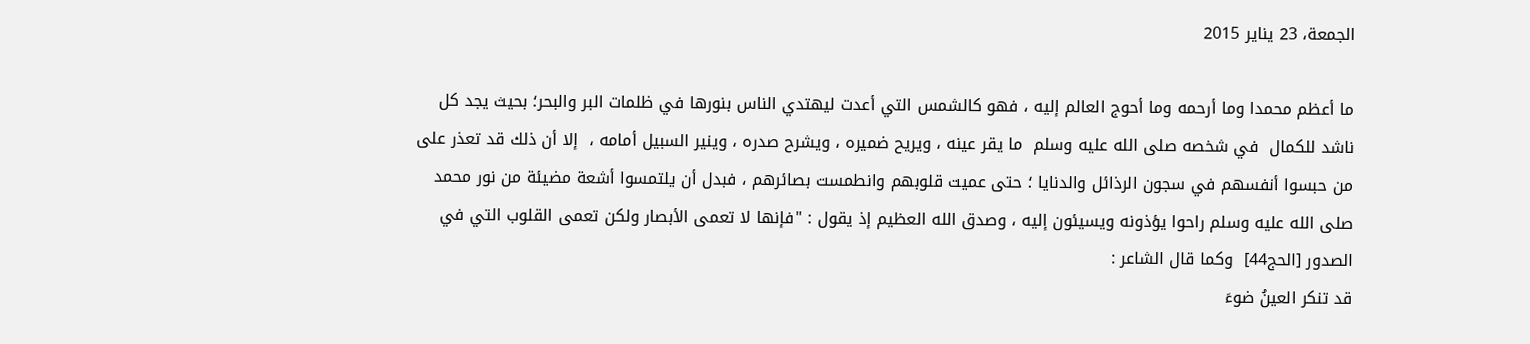الجمعة، 23 يناير 2015

ما أعظم محمدا وما أرحمه وما أحوج العالم إليه ، فهو كالشمس التي أعدت ليهتدي الناس بنورها في ظلمات البر والبحر؛ بحيث يجد كل ناشد للكمال  في شخصه صلى الله عليه وسلم  ما يقر عينه ، ويريح ضميره ، ويشرح صدره ، وينير السبيل أمامه ،  إلا أن ذلك قد تعذر على من حبسوا أنفسهم في سجون الرذائل والدنايا ؛ حتى عميت قلوبهم وانطمست بصائرهم ، فبدل أن يلتمسوا أشعة مضيئة من نور محمد  صلى الله عليه وسلم راحوا يؤذونه ويسيئون إليه ، وصدق الله العظيم إذ يقول : "فإنها لا تعمى الأبصار ولكن تعمى القلوب التي في الصدور [الحج44]  وكما قال الشاعر :
قد تنكر العينُ ضوءَ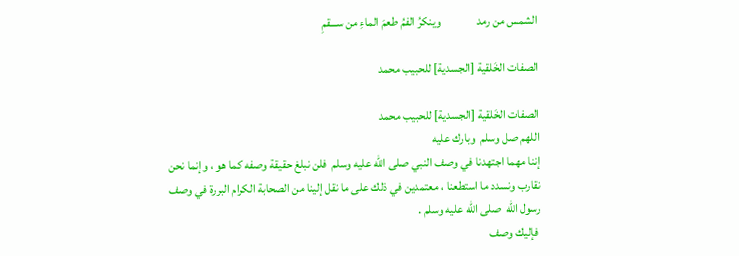الشمس من رمد               وينكرُ الفمُ طعمَ الماءِ من ســـقمِ

الصفات الخَلقية [الجسدية] للحبيب محمد

الصفات الخَلقية [الجسدية] للحبيب محمد
اللهم صل وسلم  وبارك عليه
إننا مهما اجتهدنا في وصف النبي صلى الله عليه وسلم  فلن نبلغ حقيقة وصفه كما هو ، وإنما نحن نقارب ونسدد ما استطعنا ، معتمدين في ذلك على ما نقل إلينا من الصحابة الكرام البررة في وصف رسول الله  صلى الله عليه وسلم .
 فإليك وصف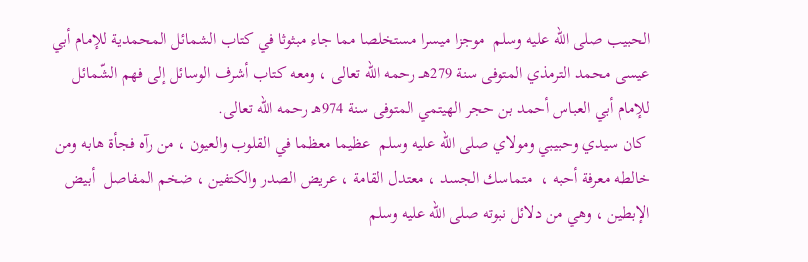الحبيب صلى الله عليه وسلم  موجزا ميسرا مستخلصا مما جاء مبثوثا في كتاب الشمائل المحمدية للإمام أبي عيسى محمد الترمذي المتوفى سنة 279هــ رحمه الله تعالى ، ومعه كتاب أشرف الوسائل إلى فهم الشّمائل للإمام أبي العباس أحمد بن حجر الهيتمي المتوفى سنة 974هـ رحمه الله تعالى.
 كان سيدي وحبيبي ومولاي صلى الله عليه وسلم  عظيما معظما في القلوب والعيون ، من رآه فجأة هابه ومن خالطه معرفة أحبه ،  متماسك الجسد ، معتدل القامة ، عريض الصدر والكتفين ، ضخم المفاصل  أبيض الإبطين ، وهي من دلائل نبوته صلى الله عليه وسلم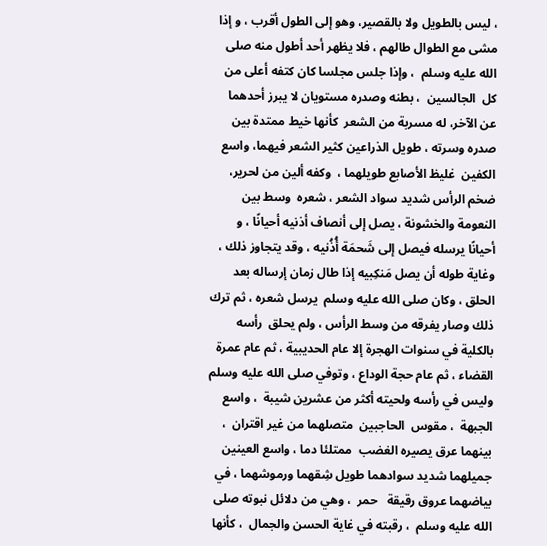، ليس بالطويل ولا بالقصير، وهو إلى الطول أقرب ، و إذا مشى مع الطوال طالهم ، فلا يظهر أحد أطول منه صلى الله عليه وسلم  ، وإذا جلس مجلسا كان كتفه أعلى من كل  الجالسين  ، بطنه وصدره مستويان لا يبرز أحدهما عن الآخر، له مسربة من الشعر  كأنها خيط ممتدة بين صدره وسرته ، طويل الذراعين كثير الشعر فيهما، واسع الكفين  غليظ الأصابع طويلهما ،  وكفه ألين من لحرير، ضخم الرأس شديد سواد الشعر ، شعره  وسط بين النعومة والخشونة ، يصل إلى أنصاف أذنيه أحيانًا ، و أحيانًا يرسله فيصل إلى شَحمَة أُذُنيه ، وقد يتجاوز ذلك ، وغاية طوله أن يصل مَنكِبيه إذا طال زمان إرساله بعد الحلق ، وكان صلى الله عليه وسلم  يرسل شعره ، ثم ترك ذلك وصار يفرقه من وسط الرأس ، ولم يحلق  رأسه بالكلية في سنوات الهجرة إلا عام الحديبية ، ثم عام عمرة القضاء ، ثم عام حجة الوداع ، وتوفي صلى الله عليه وسلم  وليس في رأسه ولحيته أكثر من عشرين شيبة  ، واسع الجبهة  ، مقوس  الحاجبين  متصلهما من غير اقتران  ،  بينهما عرق يصيره الغضب  ممتلئا دما ، واسع العينين جميلهما شديد سوادهما طويل شِقهما ورموشهما ، في بياضهما عروق رقيقة   حمر  ، وهي من دلائل نبوته صلى الله عليه وسلم  ، رقبته في غاية الحسن والجمال  ، كأنها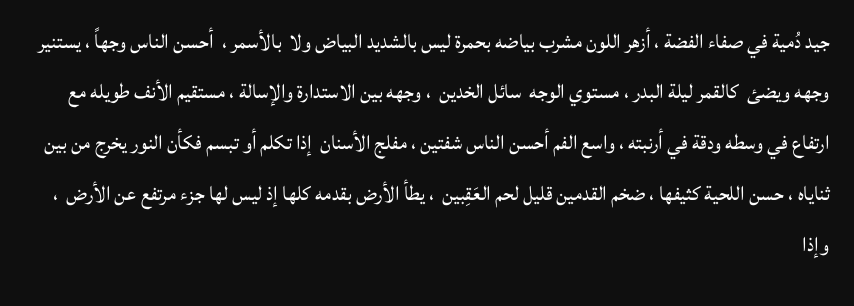جيد دُمية في صفاء الفضة ، أزهر اللون مشرب بياضه بحمرة ليس بالشديد البياض ولا  بالأسمر ،  أحسن الناس وجهاً ، يستنير وجهه ويضئ  كالقمر ليلة البدر ، مستوي الوجه  سائل الخدين  ، وجهه بين الاستدارة والإسالة ، مستقيم الأنف طويله مع  ارتفاع في وسطه ودقة في أرنبته ، واسع الفم أحسن الناس شفتين ، مفلج الأسنان  إذا تكلم أو تبسم فكأن النور يخرج من بين ثناياه ، حسن اللحية كثيفها ، ضخم القدمين قليل لحم العَقِبين  ، يطأ الأرض بقدمه كلها إذ ليس لها جزء مرتفع عن الأرض  ، وإذا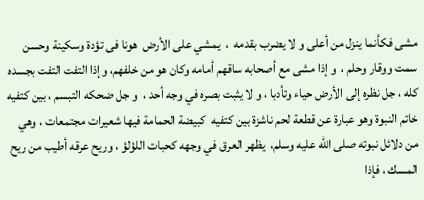مشى فكأنما ينزل من أعلى و لا يضرب بقدمه  ،  يمشي على الأرض  هونا فى تؤدة وسكينة وحسن سمت ووقار وحلم ،  و إذا مشى مع أصحابه ساقهم أمامه وكان هو من خلفهم، وإذا التفت التفت بجسده كله ، جل نظره إلى الأرض حياء وتأدبا ، و لا يثبت بصره في وجه أحد ،  و جل ضحكه التبسم ، بين كتفيه خاتم النبوة وهو عبارة عن قطعة لحم ناشزة بين كتفيه  كبيضة الحمامة فيها شعيرات مجتمعات ، وهي من دلائل نبوته صلى الله عليه وسلم،  يظهر العرق في وجهه كحبات اللؤلؤ ، وريح عرقه أطيب من ريح المسك ، فإذا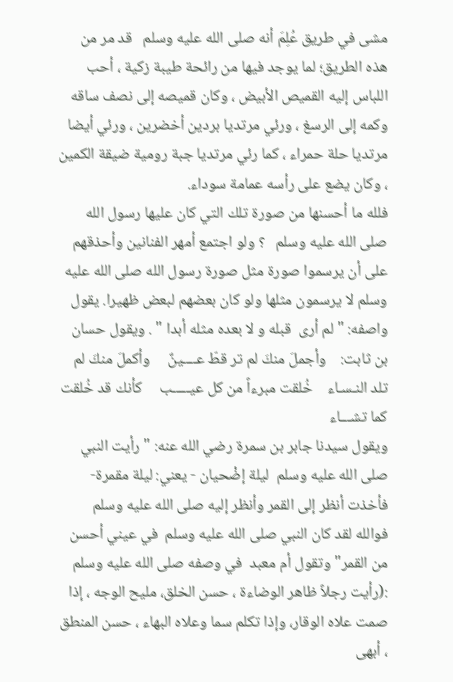مشى في طريق عُلِمَ أنه صلى الله عليه وسلم   قد مر من هذه الطريق؛ لما يوجد فيها من رائحة طيبة زكية ، أحب اللباس إليه القميص الأبيض ، وكان قميصه إلى نصف ساقه وكمه إلى الرسغ ، ورئي مرتديا بردين أخضرين ، ورئي أيضا مرتديا حلة حمراء ، كما رئي مرتديا جبة رومية ضيقة الكمين ، وكان يضع على رأسه عمامة سوداء.
فلله ما أحسنها من صورة تلك التي كان عليها رسول الله صلى الله عليه وسلم   ؟ ولو اجتمع أمهر الفنانين وأحذقهم  على أن يرسموا صورة مثل صورة رسول الله صلى الله عليه وسلم لا يرسمون مثلها ولو كان بعضهم لبعض ظهيرا. يقول واصفه: " لم أرى  قبله و لا بعده مثله أبدا " . ويقول حسان بن ثابت:    وأجملَ منكَ لم تر قطّ عــــينٌ     وأكملَ منكَ لم تلد النـسـاء    خُلقت مبرءاً من كل عيـــــب     كأنك قد خُلقت كما تشـــاء
ويقول سيدنا جابر بن سمرة رضي الله عنه: " رأيت النبي صلى الله عليه وسلم  ليلة إضْحيان - يعني: ليلة مقمرة- فأخذت أنظر إلى القمر وأنظر إليه صلى الله عليه وسلم   فوالله لقد كان النبي صلى الله عليه وسلم  في عيني أحسن من القمر" وتقول أم معبد  في وصفه صلى الله عليه وسلم  :(رأيت رجلاً ظاهر الوضاءة ، حسن الخلق، مليح الوجه ، إذا صمت علاه الوقار، وإذا تكلم سما وعلاه البهاء ، حسن المنطق ، أبهى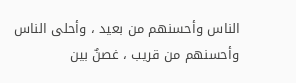الناس وأحسنهم من بعيد ، وأحلى الناس وأحسنهم من قريب ، غصنٌ بين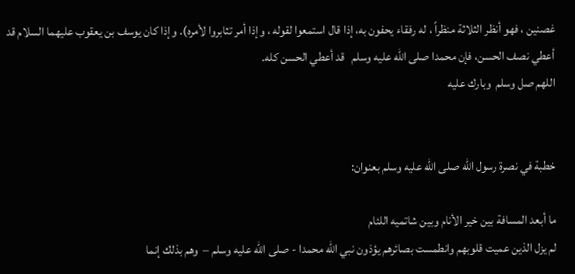غصنين ، فهو أنظر الثلاثة منظراً ، له رفقاء يحفون به، إذا قال استمعوا لقوله ، وإذا أمر تثابروا لأمره). وإذا كان يوسف بن يعقوب عليهما السلام قد أعطي نصف الحسن، فإن محمدا صلى الله عليه وسلم   قد أعطي الحسن كله.
اللهم صل وسلم  وبارك عليه


خطبة في نصرة رسول الله صلى الله عليه وسلم بعنوان:

ما أبعد المسافة بين خير الأنام وبين شاتميه اللئام
لم يزل الذين عميت قلوبهم وانطمست بصائرهم يؤذون نبي الله محمدا - صلى الله عليه وسلم –  وهم بذلك إنما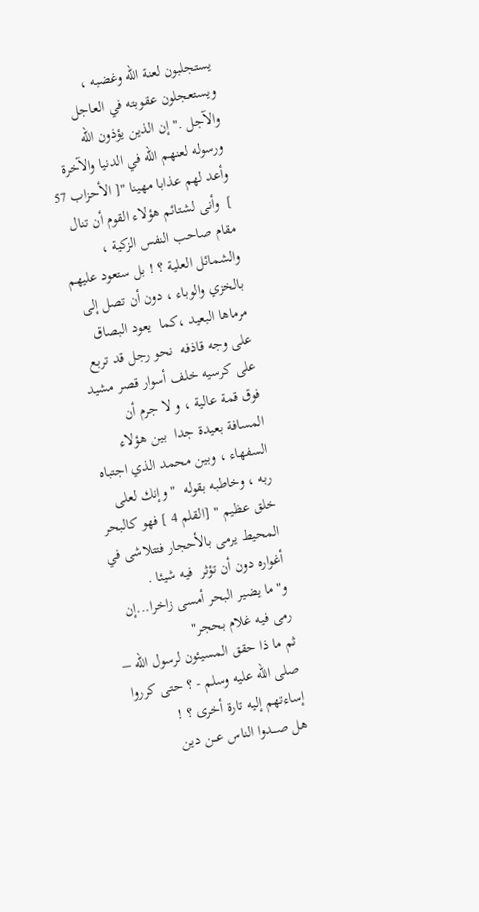يستجلبون لعنة الله وغضبه ، ويستعجلون عقوبته في العاجل والآجل ." إن الذين يؤذون الله ورسوله لعنهم الله في الدنيا والآخرة وأعد لهم عذابا مهينا "[ الأحزاب 57 ]  وأنى لشتائم هؤلاء القوم أن تنال مقام صاحب النفس الزكية ، والشمائل العلية ؟ ! بل ستعود عليهم بالخزي والوباء ، دون أن تصل إلى مرماها البعيد ،كما  يعود البصاق على وجه قاذفه  نحو رجل قد تربع على كرسيه خلف أسوار قصر مشيد فوق قمة عالية ، و لا جرم أن المسافة بعيدة جدا  بين هؤلاء السفهاء ، وبين محمد الذي اجتباه ربه ، وخاطبه بقوله  " وإنك لعلى خلق عظيم " [القلم 4 ] فهو كالبحر المحيط يرمى بالأحجار فتتلاشى في أغواره دون أن تؤثر  فيه شيئا .
و"ما يضير البحر أمسى زاخرا...إن رمى فيه غلام بحجر"
ثم ما ذا حقق المسيئون لرسول الله – صلى الله عليه وسلم - ؟ حتى كرروا إساءتهم إليه تارة أخرى ؟ !
هل صـــدوا الناس عـــن دين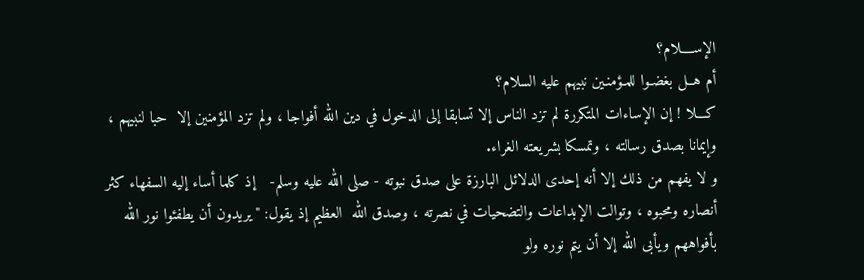الإســــلام؟
أم هــل بغضـوا للمـؤمنـين نبيهم عليه السلام؟
كـــلا ! إن الإساءات المتكررة لم تزد الناس إلا تسابقا إلى الدخول في دين الله أفواجا ، ولم تزد المؤمنين إلا  حبا لنبيهم ، وإيمانا بصدق رسالته ، وتمسكا بشريعته الغراء.
و لا يفهم من ذلك إلا أنه إحدى الدلائل البارزة على صدق نبوته - صلى الله عليه وسلم-   إذ كلما أساء إليه السفهاء كثر أنصاره ومحبوه ، وتوالت الإبداعات والتضحيات في نصرته ، وصدق الله  العظيم إذ يقول: " يريدون أن يطفئوا نور الله بأفواههم ويأبى الله إلا أن يتم نوره ولو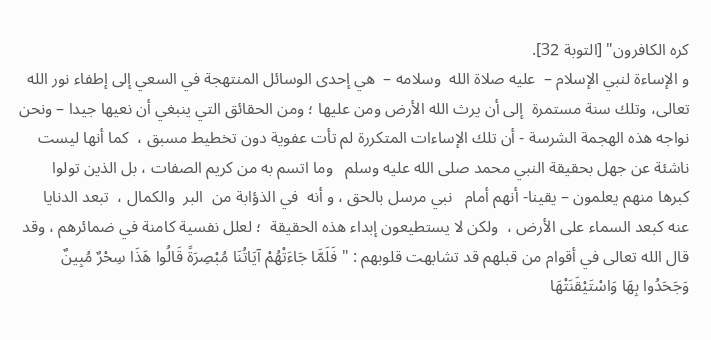كره الكافرون" [التوبة 32].
و الإساءة لنبي الإسلام –  عليه صلاة الله  وسلامه –  هي إحدى الوسائل المنتهجة في السعي إلى إطفاء نور الله تعالى، وتلك سنة مستمرة  إلى أن يرث الله الأرض ومن عليها ؛ ومن الحقائق التي ينبغي أن نعيها جيدا – ونحن نواجه هذه الهجمة الشرسة - أن تلك الإساءات المتكررة لم تأت عفوية دون تخطيط مسبق ،  كما أنها ليست ناشئة عن جهل بحقيقة النبي محمد صلى الله عليه وسلم   وما اتسم به من كريم الصفات ، بل الذين تولوا كبرها منهم يعلمون – يقينا- أنهم أمام   نبي مرسل بالحق ، و أنه  في الذؤابة من  البر  والكمال ،  تبعد الدنايا عنه كبعد السماء على الأرض ،  ولكن لا يستطيعون إبداء هذه الحقيقة  ؛ لعلل نفسية كامنة في ضمائرهم ، وقد قال الله تعالى في أقوام من قبلهم قد تشابهت قلوبهم : " فَلَمَّا جَاءَتْهُمْ آيَاتُنَا مُبْصِرَةً قَالُوا هَذَا سِحْرٌ مُبِينٌ وَجَحَدُوا بِهَا وَاسْتَيْقَنَتْهَا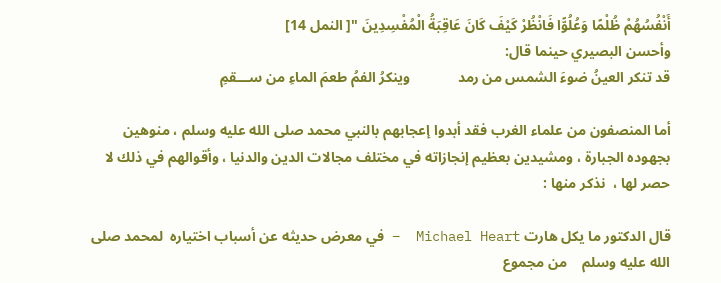أَنْفُسُهُمْ ظُلْمًا وَعُلُوًّا فَانْظُرْ كَيْفَ كَانَ عَاقِبَةُ الْمُفْسِدِينَ "[ النمل 14]
وأحسن البصيري حينما قال:
قد تنكر العينُ ضوءَ الشمس من رمد             وينكرُ الفمُ طعمَ الماءِ من ســـقمِ

أما المنصفون من علماء الغرب فقد أبدوا إعجابهم بالنبي محمد صلى الله عليه وسلم ، منوهين بجهوده الجبارة ، ومشيدين بعظيم إنجازاته في مختلف مجالات الدين والدنيا ، وأقوالهم في ذلك لا حصر لها ،  نذكر منها :

قال الدكتور ما يكل هارت Michael Heart  – في معرض حديثه عن أسباب اختياره  لمحمد صلى الله عليه وسلم    من مجموع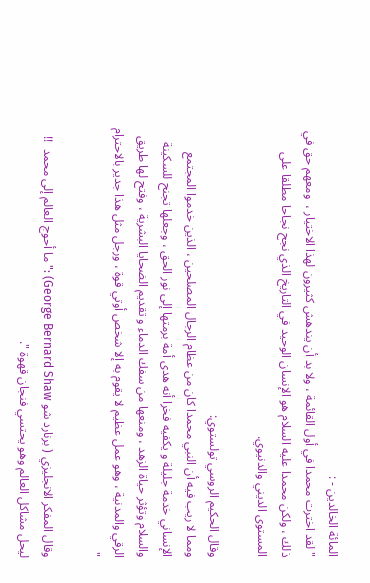المائة الخالدين - :
" لقد اخترت محمدا في أول القائمة ، ولا بد أن يندهش كثيرون لهذا الاختيار ،  ومعهم حق في ذلك ، ولكن محمدا عليه السلام هو الإنسان الوحيد في التاريخ الذي نجح نجاحا مطلقا على المستوى الديني والدنيوي.

وقال الحكيم الروسي تولستوي:
ومما لا ريب فيه أن النبي محمدا كان من عظام الرجال المصلحين ، الذين خدموا المجتمع الإنساني خدمة جليلة و يكفيه فخرا أنه هدى أمة برمتها إلى نور الحق ، وجعلها تجنح للسكينة والسلام وتؤثر حياة الزهد ، ومنعها من سفك الدماء و تقديم الضحايا البشرية ، وفتح لها طريق الرقي والمدنية ، وهو عمل عظيم لا يقوم به إلا شخص أوتي قوة ، ورجل مثل هذا جدير بالاحترام "

وقال المفكر الانجليزي ( برنارد شو George Bernard Shaw) :" ما أحوج العالم إلى محمد  !!  ليحل مشاكل العالم وهو يحتسي فنجان قهوة ".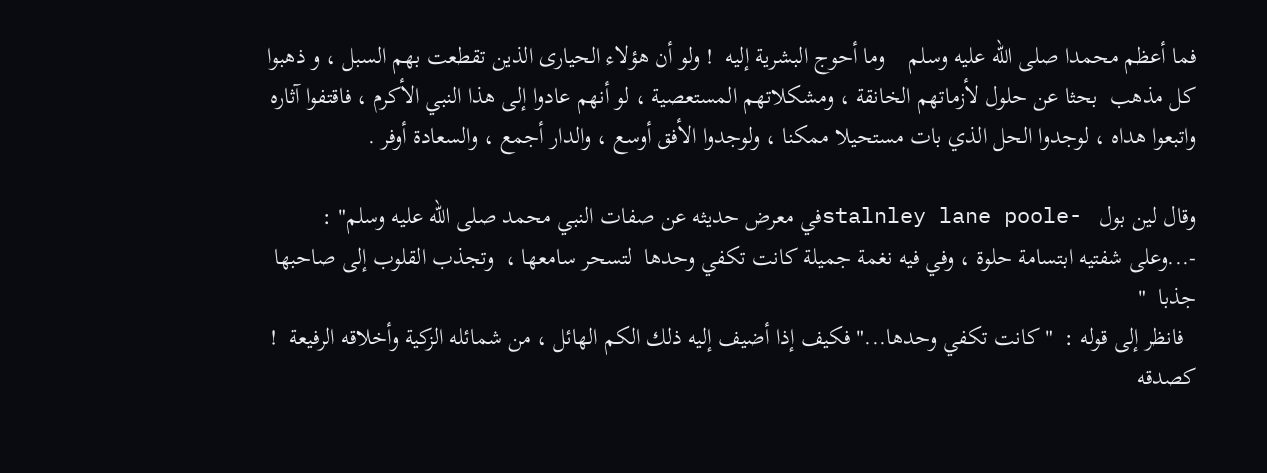فما أعظم محمدا صلى الله عليه وسلم    وما أحوج البشرية إليه  ! ولو أن هؤلاء الحيارى الذين تقطعت بهم السبل ، و ذهبوا كل مذهب  بحثا عن حلول لأزماتهم الخانقة ، ومشكلاتهم المستعصية ، لو أنهم عادوا إلى هذا النبي الأكرم ، فاقتفوا آثاره واتبعوا هداه ، لوجدوا الحل الذي بات مستحيلا ممكنا ، ولوجدوا الأفق أوسع ، والدار أجمع ، والسعادة أوفر .

وقال لين بول   -stalnley lane pooleفي معرض حديثه عن صفات النبي محمد صلى الله عليه وسلم" : -...وعلى شفتيه ابتسامة حلوة ، وفي فيه نغمة جميلة كانت تكفي وحدها  لتسحر سامعها ،  وتجذب القلوب إلى صاحبها جذبا  "
  فانظر إلى قوله :  "كانت تكفي وحدها..." فكيف إذا أضيف إليه ذلك الكم الهائل ، من شمائله الزكية وأخلاقه الرفيعة  !  كصدقه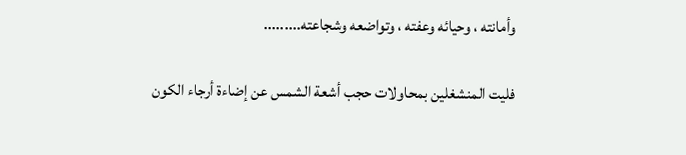وأمانته ، وحيائه وعفته ، وتواضعه وشجاعته.........

فليت المنشغلين بمحاولات حجب أشعة الشمس عن إضاءة أرجاء الكون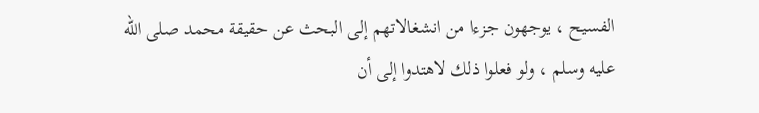الفسيح ، يوجهون جزءا من انشغالاتهم إلى البحث عن حقيقة محمد صلى الله عليه وسلم ، ولو فعلوا ذلك لاهتدوا إلى أن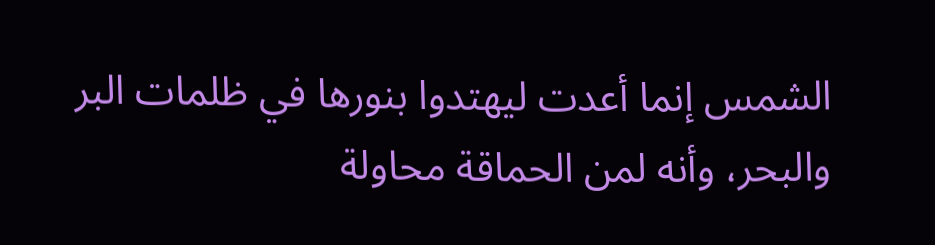الشمس إنما أعدت ليهتدوا بنورها في ظلمات البر والبحر، وأنه لمن الحماقة محاولة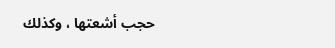حجب أشعتها ، وكذلك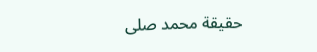حقيقة محمد صلى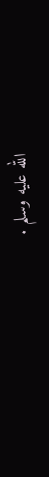الله عليه وسلم .